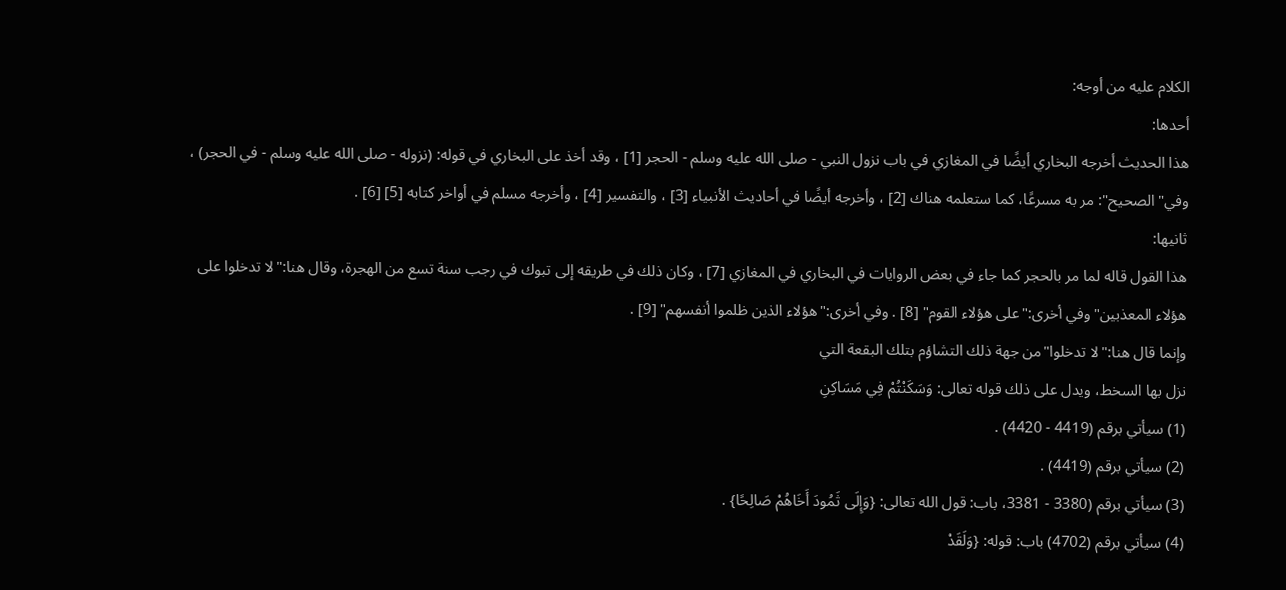الكلام عليه من أوجه:
أحدها:
هذا الحديث أخرجه البخاري أيضًا في المغازي في باب نزول النبي - صلى الله عليه وسلم - الحجر [1] ، وقد أخذ على البخاري في قوله: (نزوله - صلى الله عليه وسلم - في الحجر) ، وفي"الصحيح": مر به مسرعًا، كما ستعلمه هناك [2] ، وأخرجه أيضًا في أحاديث الأنبياء [3] ، والتفسير [4] ، وأخرجه مسلم في أواخر كتابه [5] [6] .
ثانيها:
هذا القول قاله لما مر بالحجر كما جاء في بعض الروايات في البخاري في المغازي [7] ، وكان ذلك في طريقه إلى تبوك في رجب سنة تسع من الهجرة، وقال هنا:"لا تدخلوا على هؤلاء المعذبين"وفي أخرى:"على هؤلاء القوم" [8] . وفي أخرى:"هؤلاء الذين ظلموا أنفسهم" [9] .
وإنما قال هنا:"لا تدخلوا"من جهة ذلك التشاؤم بتلك البقعة التي
نزل بها السخط، ويدل على ذلك قوله تعالى: وَسَكَنْتُمْ فِي مَسَاكِنِ
(1) سيأتي برقم (4419 - 4420) .
(2) سيأتي برقم (4419) .
(3) سيأتي برقم (3380 - 3381، باب: قول الله تعالى: {وَإِلَى ثَمُودَ أَخَاهُمْ صَالِحًا} .
(4) سيأتي برقم (4702) باب: قوله: {وَلَقَدْ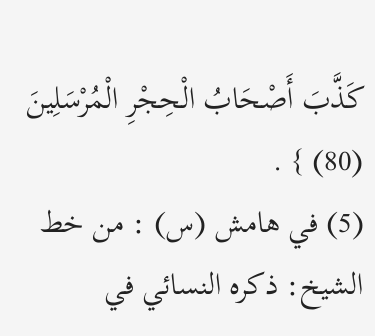كَذَّبَ أَصْحَابُ الْحِجْرِ الْمُرْسَلِينَ (80) } .
(5) في هامش (س) : من خط الشيخ: ذكره النسائي في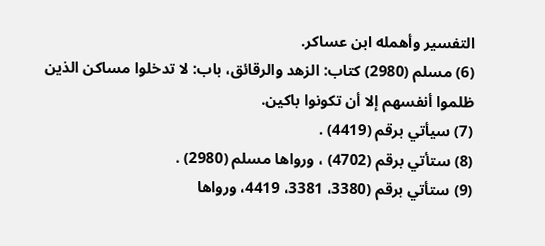التفسير وأهمله ابن عساكر.
(6) مسلم (2980) كتاب: الزهد والرقائق، باب: لا تدخلوا مساكن الذين ظلموا أنفسهم إلا أن تكونوا باكين.
(7) سيأتي برقم (4419) .
(8) ستأتي برقم (4702) ، ورواها مسلم (2980) .
(9) ستأتي برقم (3380، 3381، 4419، ورواها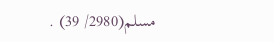مسلم(2980/ 39) .